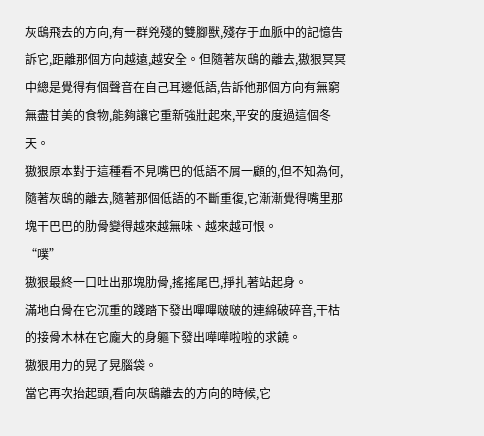灰鴟飛去的方向,有一群兇殘的雙腳獸,殘存于血脈中的記憶告訴它,距離那個方向越遠,越安全。但隨著灰鴟的離去,獓狠冥冥中總是覺得有個聲音在自己耳邊低語,告訴他那個方向有無窮無盡甘美的食物,能夠讓它重新強壯起來,平安的度過這個冬天。
獓狠原本對于這種看不見嘴巴的低語不屑一顧的,但不知為何,隨著灰鴟的離去,隨著那個低語的不斷重復,它漸漸覺得嘴里那塊干巴巴的肋骨變得越來越無味、越來越可恨。
“噗”
獓狠最終一口吐出那塊肋骨,搖搖尾巴,掙扎著站起身。
滿地白骨在它沉重的踐踏下發出嗶嗶啵啵的連綿破碎音,干枯的接骨木林在它龐大的身軀下發出嘩嘩啦啦的求饒。
獓狠用力的晃了晃腦袋。
當它再次抬起頭,看向灰鴟離去的方向的時候,它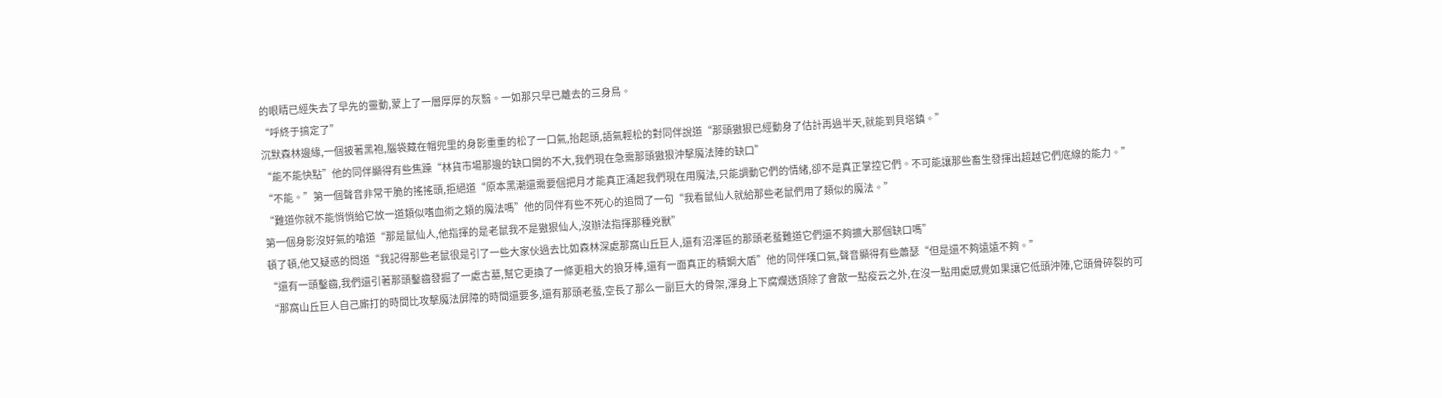的眼睛已經失去了早先的靈動,蒙上了一層厚厚的灰翳。一如那只早已離去的三身鳥。
“呼終于搞定了”
沉默森林邊緣,一個披著黑袍,腦袋藏在帽兜里的身影重重的松了一口氣,抬起頭,語氣輕松的對同伴說道“那頭獓狠已經動身了估計再過半天,就能到貝塔鎮。”
“能不能快點”他的同伴顯得有些焦躁“林貨市場那邊的缺口開的不大,我們現在急需那頭獓狠沖擊魔法陣的缺口”
“不能。”第一個聲音非常干脆的搖搖頭,拒絕道“原本黑潮還需要個把月才能真正涌起我們現在用魔法,只能調動它們的情緒,卻不是真正掌控它們。不可能讓那些畜生發揮出超越它們底線的能力。”
“難道你就不能悄悄給它放一道類似嗜血術之類的魔法嗎”他的同伴有些不死心的追問了一句“我看鼠仙人就給那些老鼠們用了類似的魔法。”
第一個身影沒好氣的嗆道“那是鼠仙人,他指揮的是老鼠我不是獓狠仙人,沒辦法指揮那種兇獸”
頓了頓,他又疑惑的問道“我記得那些老鼠很是引了一些大家伙過去比如森林深處那窩山丘巨人,還有沼澤區的那頭老蜚難道它們還不夠擴大那個缺口嗎”
“還有一頭鑿齒,我們還引著那頭鑿齒發掘了一處古墓,幫它更換了一條更粗大的狼牙棒,還有一面真正的精鋼大盾”他的同伴嘆口氣,聲音顯得有些蕭瑟“但是還不夠遠遠不夠。”
“那窩山丘巨人自己廝打的時間比攻擊魔法屏障的時間還要多,還有那頭老蜚,空長了那么一副巨大的骨架,渾身上下腐爛透頂除了會散一點疫云之外,在沒一點用處感覺如果讓它低頭沖陣,它頭骨碎裂的可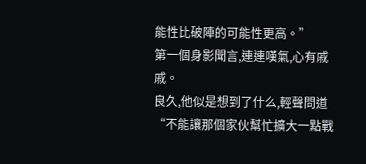能性比破陣的可能性更高。”
第一個身影聞言,連連嘆氣,心有戚戚。
良久,他似是想到了什么,輕聲問道“不能讓那個家伙幫忙擴大一點戰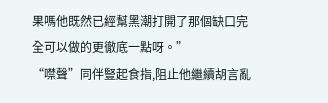果嗎他既然已經幫黑潮打開了那個缺口完全可以做的更徹底一點呀。”
“噤聲”同伴豎起食指,阻止他繼續胡言亂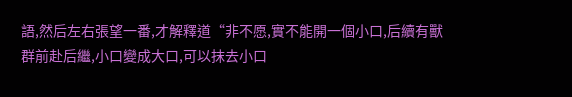語,然后左右張望一番,才解釋道“非不愿,實不能開一個小口,后續有獸群前赴后繼,小口變成大口,可以抹去小口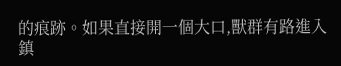的痕跡。如果直接開一個大口,獸群有路進入鎮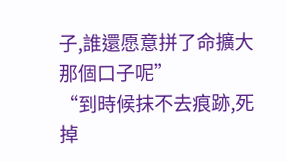子,誰還愿意拼了命擴大那個口子呢”
“到時候抹不去痕跡,死掉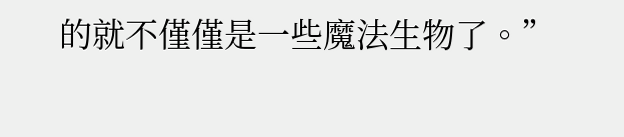的就不僅僅是一些魔法生物了。”